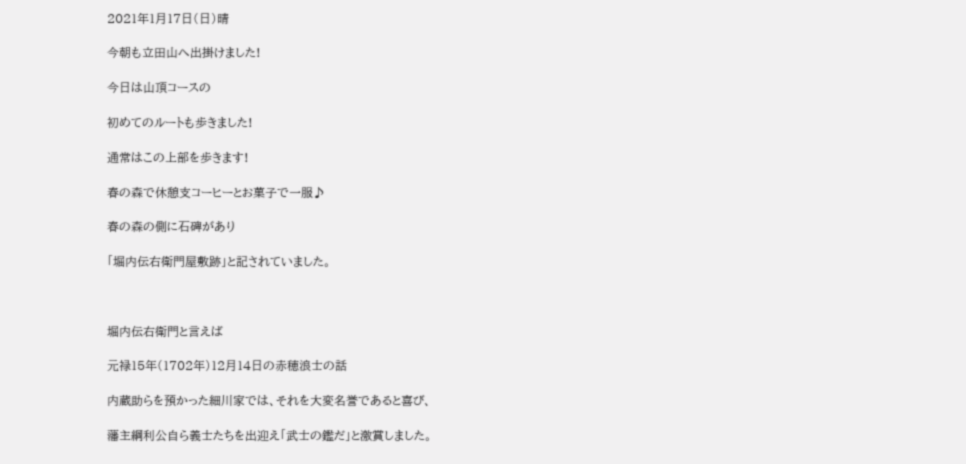2021年1月17日(日)晴

今朝も立田山へ出掛けました!

今日は山頂コースの

初めてのルートも歩きました!

通常はこの上部を歩きます!

春の森で休憩支コーヒーとお菓子で一服♪

春の森の側に石碑があり

「堀内伝右衛門屋敷跡」と記されていました。



堀内伝右衛門と言えば

元禄15年(1702年)12月14日の赤穂浪士の話

内蔵助らを預かった細川家では、それを大変名誉であると喜び、

藩主綱利公自ら義士たちを出迎え「武士の鑑だ」と激賞しました。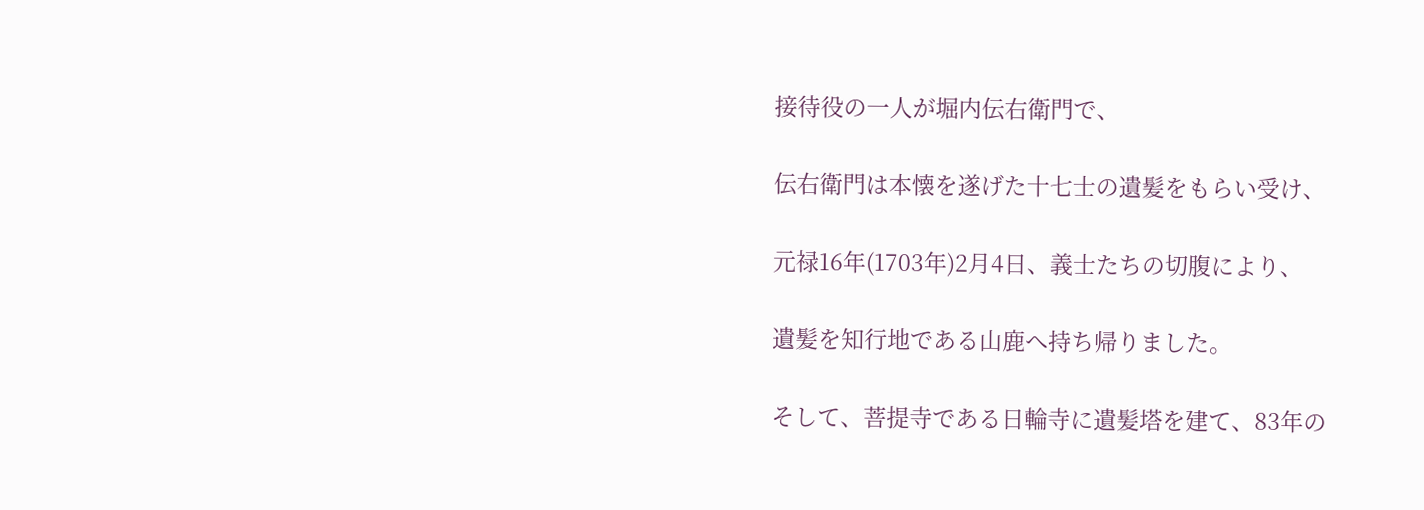接待役の一人が堀内伝右衛門で、

伝右衛門は本懐を遂げた十七士の遺髪をもらい受け、

元禄16年(1703年)2月4日、義士たちの切腹により、

遺髪を知行地である山鹿へ持ち帰りました。

そして、菩提寺である日輪寺に遺髪塔を建て、83年の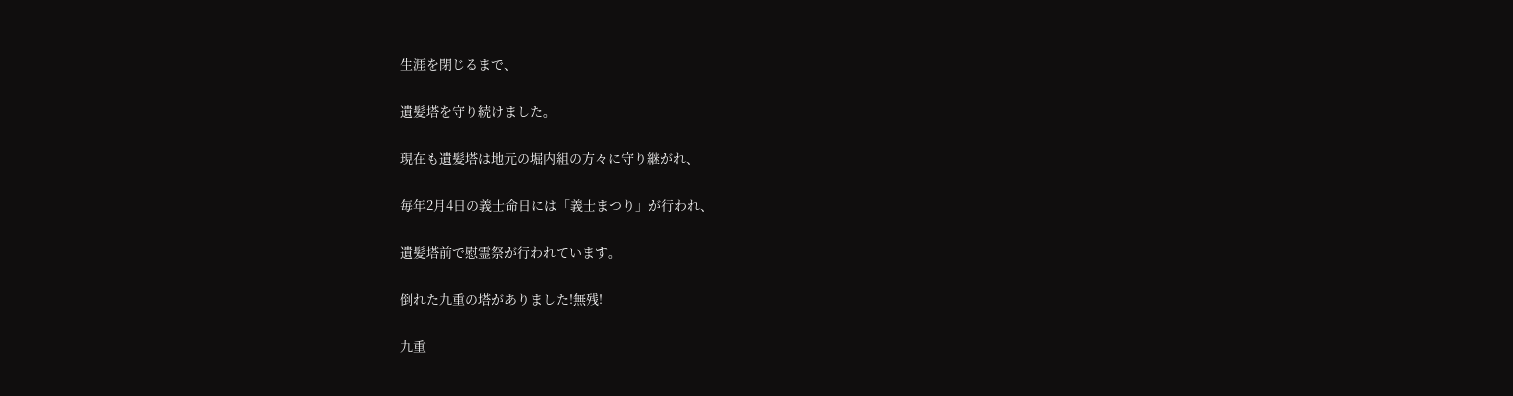生涯を閉じるまで、

遺髪塔を守り続けました。

現在も遺髪塔は地元の堀内組の方々に守り継がれ、

毎年2月4日の義士命日には「義士まつり」が行われ、

遺髪塔前で慰霊祭が行われています。

倒れた九重の塔がありました!無残!

九重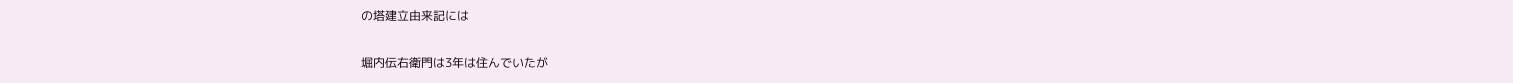の塔建立由来記には

堀内伝右衛門は3年は住んでいたが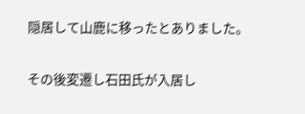隠居して山鹿に移ったとありました。

その後変遷し石田氏が入居し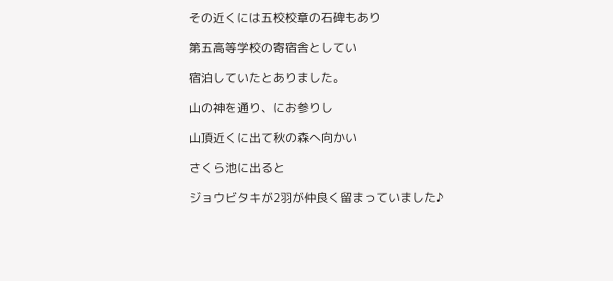その近くには五校校章の石碑もあり

第五高等学校の寄宿舎としてい

宿泊していたとありました。

山の神を通り、にお参りし

山頂近くに出て秋の森へ向かい

さくら池に出ると

ジョウビタキが2羽が仲良く留まっていました♪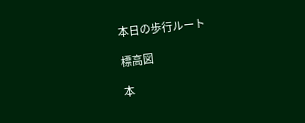本日の歩行ルート

標高図

本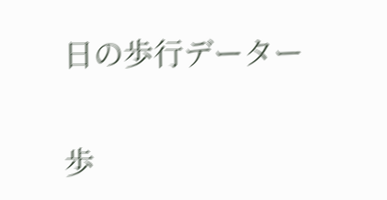日の歩行データー

歩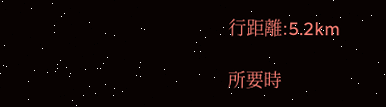行距離:5.2km

所要時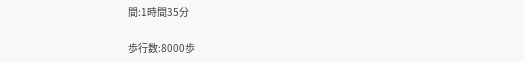間:1時間35分

歩行数:8000歩